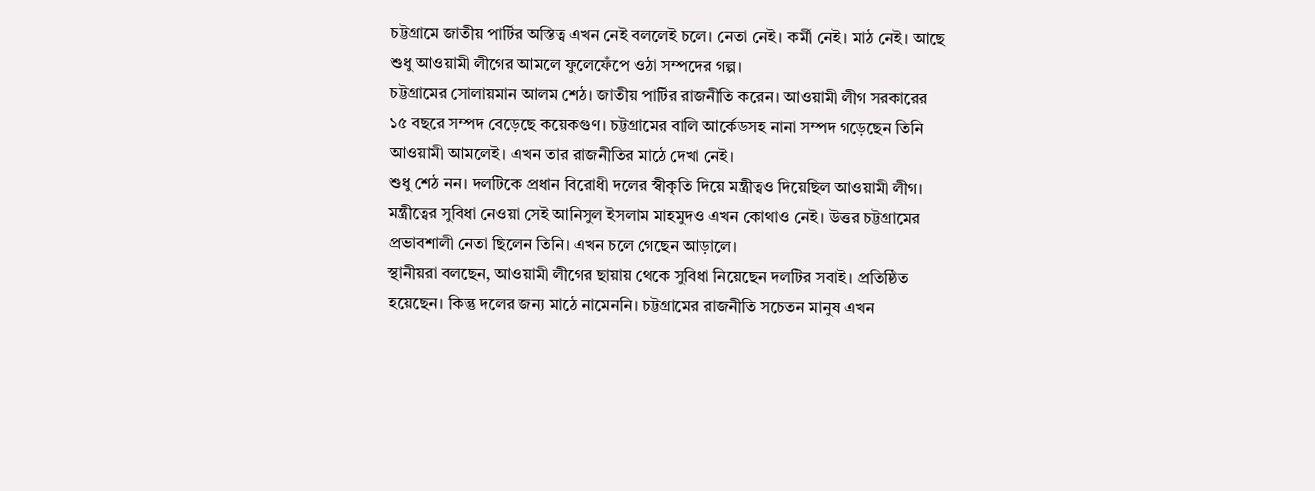চট্টগ্রামে জাতীয় পার্টির অস্তিত্ব এখন নেই বললেই চলে। নেতা নেই। কর্মী নেই। মাঠ নেই। আছে শুধু আওয়ামী লীগের আমলে ফুলেফেঁপে ওঠা সম্পদের গল্প।
চট্টগ্রামের সোলায়মান আলম শেঠ। জাতীয় পার্টির রাজনীতি করেন। আওয়ামী লীগ সরকারের ১৫ বছরে সম্পদ বেড়েছে কয়েকগুণ। চট্টগ্রামের বালি আর্কেডসহ নানা সম্পদ গড়েছেন তিনি আওয়ামী আমলেই। এখন তার রাজনীতির মাঠে দেখা নেই।
শুধু শেঠ নন। দলটিকে প্রধান বিরোধী দলের স্বীকৃতি দিয়ে মন্ত্রীত্বও দিয়েছিল আওয়ামী লীগ। মন্ত্রীত্বের সুবিধা নেওয়া সেই আনিসুল ইসলাম মাহমুদও এখন কোথাও নেই। উত্তর চট্টগ্রামের প্রভাবশালী নেতা ছিলেন তিনি। এখন চলে গেছেন আড়ালে।
স্থানীয়রা বলছেন, আওয়ামী লীগের ছায়ায় থেকে সুবিধা নিয়েছেন দলটির সবাই। প্রতিষ্ঠিত হয়েছেন। কিন্তু দলের জন্য মাঠে নামেননি। চট্টগ্রামের রাজনীতি সচেতন মানুষ এখন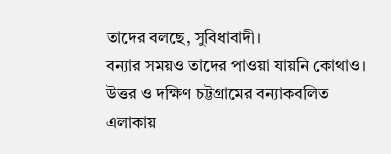তাদের বলছে, সুবিধাবাদী।
বন্যার সময়ও তাদের পাওয়া যায়নি কোথাও। উত্তর ও দক্ষিণ চট্টগ্রামের বন্যাকবলিত এলাকায়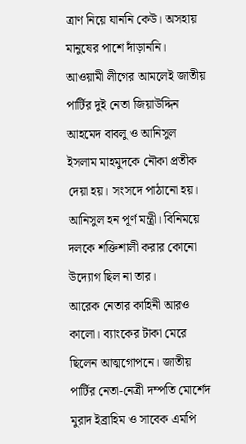ত্রাণ নিয়ে যাননি কেউ। অসহায় মানুষের পাশে দাঁড়াননি।
আওয়ামী লীগের আমলেই জাতীয় পার্টির দুই নেতা জিয়াউদ্দিন আহমেদ বাবলু ও আনিসুল ইসলাম মাহমুদকে নৌকা প্রতীক দেয়া হয়। সংসদে পাঠানো হয়। আনিসুল হন পূর্ণ মন্ত্রী। বিনিময়ে দলকে শক্তিশালী করার কোনো উদ্যোগ ছিল না তার।
আরেক নেতার কাহিনী আরও কালো। ব্যাংকের টাকা মেরে ছিলেন আত্মগোপনে। জাতীয় পার্টির নেতা-নেত্রী দম্পতি মোর্শেদ মুরাদ ইব্রাহিম ও সাবেক এমপি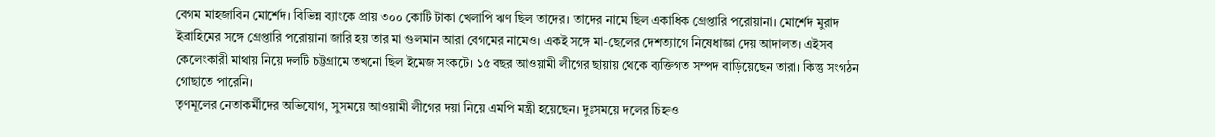বেগম মাহজাবিন মোর্শেদ। বিভিন্ন ব্যাংকে প্রায় ৩০০ কোটি টাকা খেলাপি ঋণ ছিল তাদের। তাদের নামে ছিল একাধিক গ্রেপ্তারি পরোয়ানা। মোর্শেদ মুরাদ ইব্রাহিমের সঙ্গে গ্রেপ্তারি পরোয়ানা জারি হয় তার মা গুলমান আরা বেগমের নামেও। একই সঙ্গে মা-ছেলের দেশত্যাগে নিষেধাজ্ঞা দেয় আদালত। এইসব কেলেংকারী মাথায় নিয়ে দলটি চট্টগ্রামে তখনো ছিল ইমেজ সংকটে। ১৫ বছর আওয়ামী লীগের ছায়ায় থেকে ব্যক্তিগত সম্পদ বাড়িয়েছেন তারা। কিন্তু সংগঠন গোছাতে পারেনি।
তৃণমূলের নেতাকর্মীদের অভিযোগ, সুসময়ে আওয়ামী লীগের দয়া নিয়ে এমপি মন্ত্রী হয়েছেন। দুঃসময়ে দলের চিহ্নও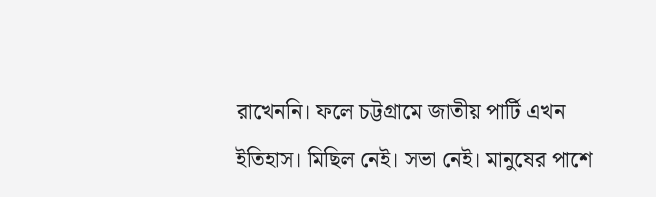রাখেননি। ফলে চট্টগ্রামে জাতীয় পার্টি এখন ইতিহাস। মিছিল নেই। সভা নেই। মানুষের পাশে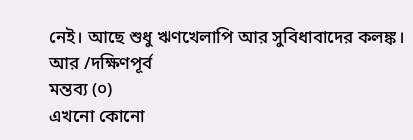নেই। আছে শুধু ঋণখেলাপি আর সুবিধাবাদের কলঙ্ক।
আর /দক্ষিণপূর্ব
মন্তব্য (০)
এখনো কোনো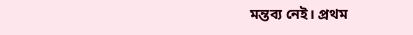মন্তব্য নেই। প্রথম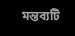মন্তব্যটি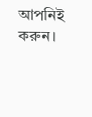আপনিই করুন।